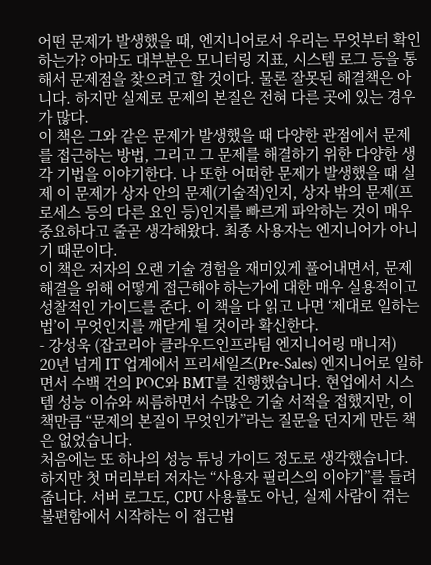어떤 문제가 발생했을 때, 엔지니어로서 우리는 무엇부터 확인하는가? 아마도 대부분은 모니터링 지표, 시스템 로그 등을 통해서 문제점을 찾으려고 할 것이다. 물론 잘못된 해결책은 아니다. 하지만 실제로 문제의 본질은 전혀 다른 곳에 있는 경우가 많다.
이 책은 그와 같은 문제가 발생했을 때 다양한 관점에서 문제를 접근하는 방법, 그리고 그 문제를 해결하기 위한 다양한 생각 기법을 이야기한다. 나 또한 어떠한 문제가 발생했을 때 실제 이 문제가 상자 안의 문제(기술적)인지, 상자 밖의 문제(프로세스 등의 다른 요인 등)인지를 빠르게 파악하는 것이 매우 중요하다고 줄곧 생각해왔다. 최종 사용자는 엔지니어가 아니기 때문이다.
이 책은 저자의 오랜 기술 경험을 재미있게 풀어내면서, 문제 해결을 위해 어떻게 접근해야 하는가에 대한 매우 실용적이고 성찰적인 가이드를 준다. 이 책을 다 읽고 나면 ‘제대로 일하는 법’이 무엇인지를 깨닫게 될 것이라 확신한다.
- 강성욱 (잡코리아 클라우드인프라팀 엔지니어링 매니저)
20년 넘게 IT 업계에서 프리세일즈(Pre-Sales) 엔지니어로 일하면서 수백 건의 POC와 BMT를 진행했습니다. 현업에서 시스템 성능 이슈와 씨름하면서 수많은 기술 서적을 접했지만, 이 책만큼 “문제의 본질이 무엇인가”라는 질문을 던지게 만든 책은 없었습니다.
처음에는 또 하나의 성능 튜닝 가이드 정도로 생각했습니다. 하지만 첫 머리부터 저자는 “사용자 필리스의 이야기”를 들려줍니다. 서버 로그도, CPU 사용률도 아닌, 실제 사람이 겪는 불편함에서 시작하는 이 접근법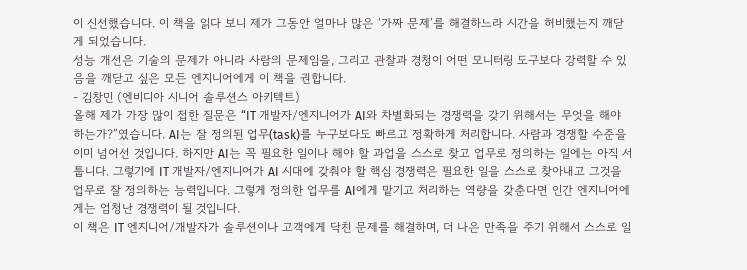이 신선했습니다. 이 책을 읽다 보니 제가 그동안 얼마나 많은 ‘가짜 문제’를 해결하느라 시간을 허비했는지 깨닫게 되었습니다.
성능 개선은 기술의 문제가 아니라 사람의 문제임을, 그리고 관찰과 경청이 어떤 모니터링 도구보다 강력할 수 있음을 깨닫고 싶은 모든 엔지니어에게 이 책을 권합니다.
- 김창민 (엔비디아 시니어 솔루션스 아키텍트)
올해 제가 가장 많이 접한 질문은 “IT 개발자/엔지니어가 AI와 차별화되는 경쟁력을 갖기 위해서는 무엇을 해야 하는가?”였습니다. AI는 잘 정의된 업무(task)를 누구보다도 빠르고 정확하게 처리합니다. 사람과 경쟁할 수준을 이미 넘어선 것입니다. 하지만 AI는 꼭 필요한 일이나 해야 할 과업을 스스로 찾고 업무로 정의하는 일에는 아직 서툽니다. 그렇기에 IT 개발자/엔지니어가 AI 시대에 갖춰야 할 핵심 경쟁력은 필요한 일을 스스로 찾아내고 그것을 업무로 잘 정의하는 능력입니다. 그렇게 정의한 업무를 AI에게 맡기고 처리하는 역량을 갖춘다면 인간 엔지니어에게는 엄청난 경쟁력이 될 것입니다.
이 책은 IT 엔지니어/개발자가 솔루션이나 고객에게 닥친 문제를 해결하며, 더 나은 만족을 주기 위해서 스스로 일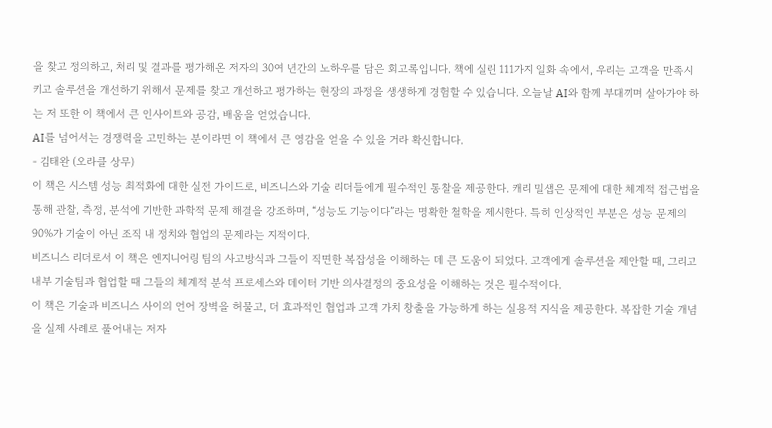을 찾고 정의하고, 처리 및 결과를 평가해온 저자의 30여 년간의 노하우를 담은 회고록입니다. 책에 실린 111가지 일화 속에서, 우리는 고객을 만족시키고 솔루션을 개선하기 위해서 문제를 찾고 개선하고 평가하는 현장의 과정을 생생하게 경험할 수 있습니다. 오늘날 AI와 함께 부대끼며 살아가야 하는 저 또한 이 책에서 큰 인사이트와 공감, 배움을 얻었습니다.
AI를 넘어서는 경쟁력을 고민하는 분이라면 이 책에서 큰 영감을 얻을 수 있을 거라 확신합니다.
- 김태완 (오라클 상무)
이 책은 시스템 성능 최적화에 대한 실전 가이드로, 비즈니스와 기술 리더들에게 필수적인 통찰을 제공한다. 캐리 밀샙은 문제에 대한 체계적 접근법을 통해 관찰, 측정, 분석에 기반한 과학적 문제 해결을 강조하며, “성능도 기능이다”라는 명확한 철학을 제시한다. 특히 인상적인 부분은 성능 문제의 90%가 기술이 아닌 조직 내 정치와 협업의 문제라는 지적이다.
비즈니스 리더로서 이 책은 엔지니어링 팀의 사고방식과 그들이 직면한 복잡성을 이해하는 데 큰 도움이 되었다. 고객에게 솔루션을 제안할 때, 그리고 내부 기술팀과 협업할 때 그들의 체계적 분석 프로세스와 데이터 기반 의사결정의 중요성을 이해하는 것은 필수적이다.
이 책은 기술과 비즈니스 사이의 언어 장벽을 허물고, 더 효과적인 협업과 고객 가치 창출을 가능하게 하는 실용적 지식을 제공한다. 복잡한 기술 개념을 실제 사례로 풀어내는 저자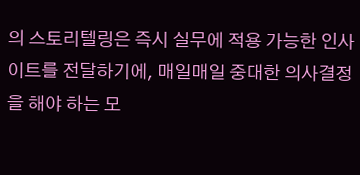의 스토리텔링은 즉시 실무에 적용 가능한 인사이트를 전달하기에, 매일매일 중대한 의사결정을 해야 하는 모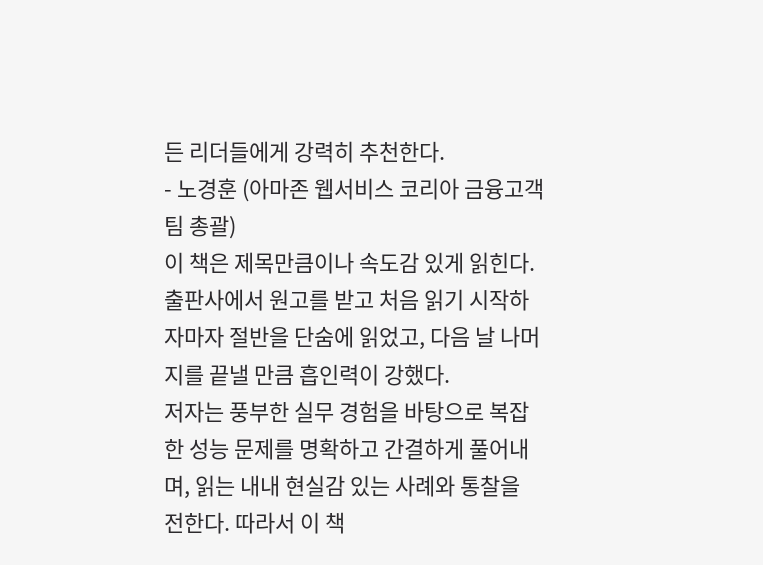든 리더들에게 강력히 추천한다.
- 노경훈 (아마존 웹서비스 코리아 금융고객팀 총괄)
이 책은 제목만큼이나 속도감 있게 읽힌다. 출판사에서 원고를 받고 처음 읽기 시작하자마자 절반을 단숨에 읽었고, 다음 날 나머지를 끝낼 만큼 흡인력이 강했다.
저자는 풍부한 실무 경험을 바탕으로 복잡한 성능 문제를 명확하고 간결하게 풀어내며, 읽는 내내 현실감 있는 사례와 통찰을 전한다. 따라서 이 책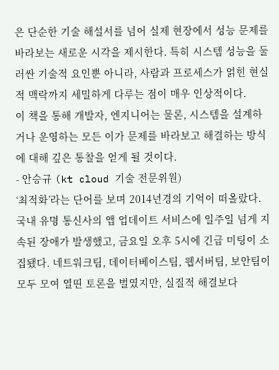은 단순한 기술 해설서를 넘어 실제 현장에서 성능 문제를 바라보는 새로운 시각을 제시한다. 특히 시스템 성능을 둘러싼 기술적 요인뿐 아니라, 사람과 프로세스가 얽힌 현실적 맥락까지 세밀하게 다루는 점이 매우 인상적이다.
이 책을 통해 개발자, 엔지니어는 물론, 시스템을 설계하거나 운영하는 모든 이가 문제를 바라보고 해결하는 방식에 대해 깊은 통찰을 얻게 될 것이다.
- 안승규 (kt cloud 기술 전문위원)
‘최적화’라는 단어를 보며 2014년경의 기억이 떠올랐다. 국내 유명 통신사의 앱 업데이트 서비스에 일주일 넘게 지속된 장애가 발생했고, 금요일 오후 5시에 긴급 미팅이 소집됐다. 네트워크팀, 데이터베이스팀, 웹서버팀, 보안팀이 모두 모여 열띤 토론을 벌였지만, 실질적 해결보다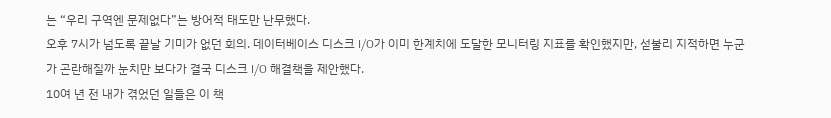는 “우리 구역엔 문제없다”는 방어적 태도만 난무했다.
오후 7시가 넘도록 끝날 기미가 없던 회의. 데이터베이스 디스크 I/O가 이미 한계치에 도달한 모니터링 지표를 확인했지만, 섣불리 지적하면 누군가 곤란해질까 눈치만 보다가 결국 디스크 I/O 해결책을 제안했다.
10여 년 전 내가 겪었던 일들은 이 책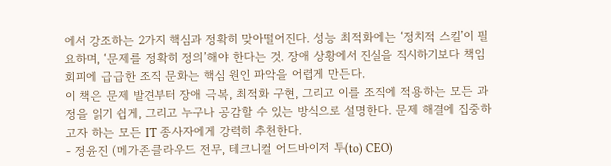에서 강조하는 2가지 핵심과 정확히 맞아떨어진다. 성능 최적화에는 ‘정치적 스킬’이 필요하며, ‘문제를 정확히 정의’해야 한다는 것. 장애 상황에서 진실을 직시하기보다 책임 회피에 급급한 조직 문화는 핵심 원인 파악을 어렵게 만든다.
이 책은 문제 발견부터 장애 극복, 최적화 구현, 그리고 이를 조직에 적용하는 모든 과정을 읽기 쉽게, 그리고 누구나 공감할 수 있는 방식으로 설명한다. 문제 해결에 집중하고자 하는 모든 IT 종사자에게 강력히 추천한다.
- 정윤진 (메가존클라우드 전무, 테크니컬 어드바이저 투(to) CEO)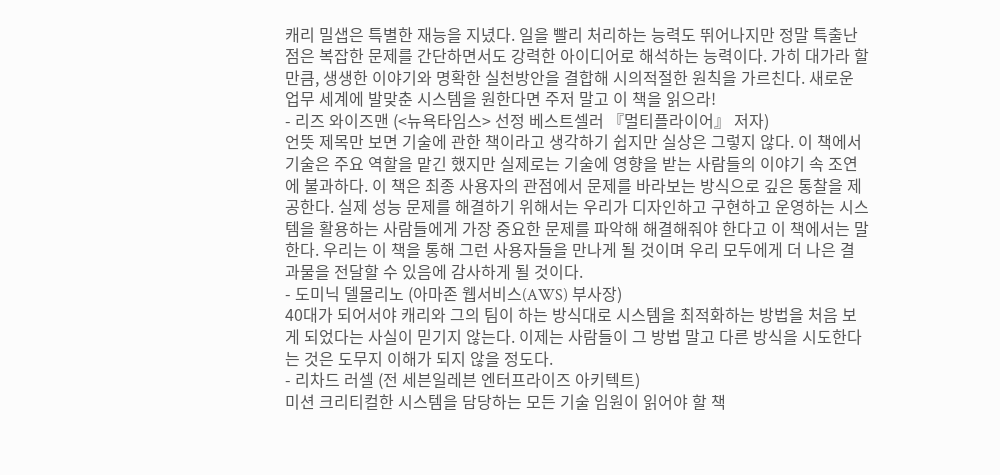캐리 밀샙은 특별한 재능을 지녔다. 일을 빨리 처리하는 능력도 뛰어나지만 정말 특출난 점은 복잡한 문제를 간단하면서도 강력한 아이디어로 해석하는 능력이다. 가히 대가라 할 만큼, 생생한 이야기와 명확한 실천방안을 결합해 시의적절한 원칙을 가르친다. 새로운 업무 세계에 발맞춘 시스템을 원한다면 주저 말고 이 책을 읽으라!
- 리즈 와이즈맨 (<뉴욕타임스> 선정 베스트셀러 『멀티플라이어』 저자)
언뜻 제목만 보면 기술에 관한 책이라고 생각하기 쉽지만 실상은 그렇지 않다. 이 책에서 기술은 주요 역할을 맡긴 했지만 실제로는 기술에 영향을 받는 사람들의 이야기 속 조연에 불과하다. 이 책은 최종 사용자의 관점에서 문제를 바라보는 방식으로 깊은 통찰을 제공한다. 실제 성능 문제를 해결하기 위해서는 우리가 디자인하고 구현하고 운영하는 시스템을 활용하는 사람들에게 가장 중요한 문제를 파악해 해결해줘야 한다고 이 책에서는 말한다. 우리는 이 책을 통해 그런 사용자들을 만나게 될 것이며 우리 모두에게 더 나은 결과물을 전달할 수 있음에 감사하게 될 것이다.
- 도미닉 델몰리노 (아마존 웹서비스(AWS) 부사장)
40대가 되어서야 캐리와 그의 팀이 하는 방식대로 시스템을 최적화하는 방법을 처음 보게 되었다는 사실이 믿기지 않는다. 이제는 사람들이 그 방법 말고 다른 방식을 시도한다는 것은 도무지 이해가 되지 않을 정도다.
- 리차드 러셀 (전 세븐일레븐 엔터프라이즈 아키텍트)
미션 크리티컬한 시스템을 담당하는 모든 기술 임원이 읽어야 할 책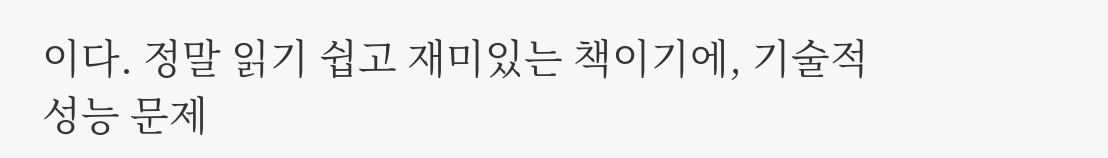이다. 정말 읽기 쉽고 재미있는 책이기에, 기술적 성능 문제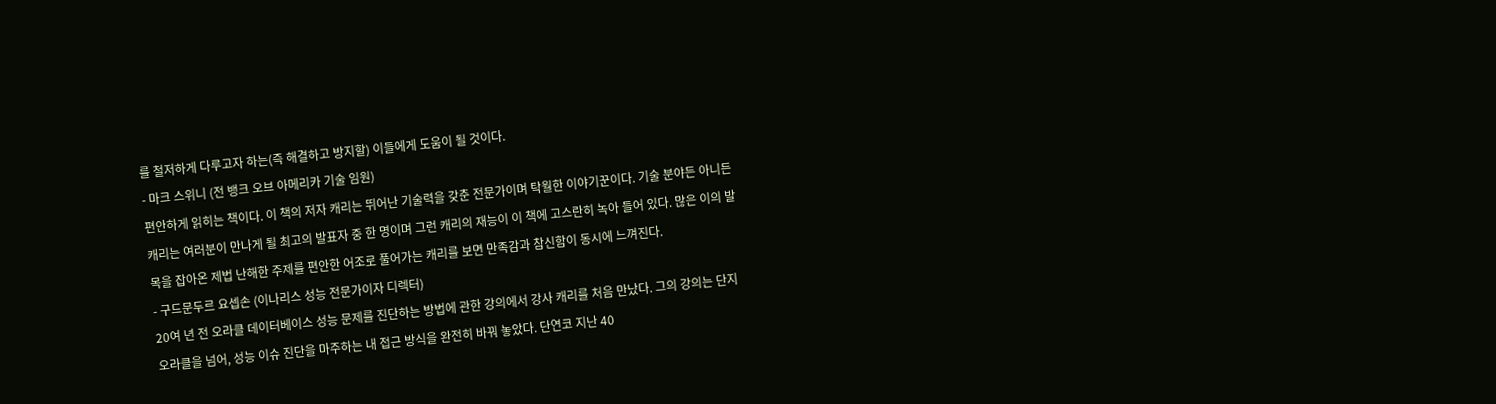를 철저하게 다루고자 하는(즉 해결하고 방지할) 이들에게 도움이 될 것이다.
- 마크 스위니 (전 뱅크 오브 아메리카 기술 임원)
편안하게 읽히는 책이다. 이 책의 저자 캐리는 뛰어난 기술력을 갖춘 전문가이며 탁월한 이야기꾼이다. 기술 분야든 아니든 캐리는 여러분이 만나게 될 최고의 발표자 중 한 명이며 그런 캐리의 재능이 이 책에 고스란히 녹아 들어 있다. 많은 이의 발목을 잡아온 제법 난해한 주제를 편안한 어조로 풀어가는 캐리를 보면 만족감과 참신함이 동시에 느껴진다.
- 구드문두르 요셉손 (이나리스 성능 전문가이자 디렉터)
20여 년 전 오라클 데이터베이스 성능 문제를 진단하는 방법에 관한 강의에서 강사 캐리를 처음 만났다. 그의 강의는 단지 오라클을 넘어, 성능 이슈 진단을 마주하는 내 접근 방식을 완전히 바꿔 놓았다. 단연코 지난 40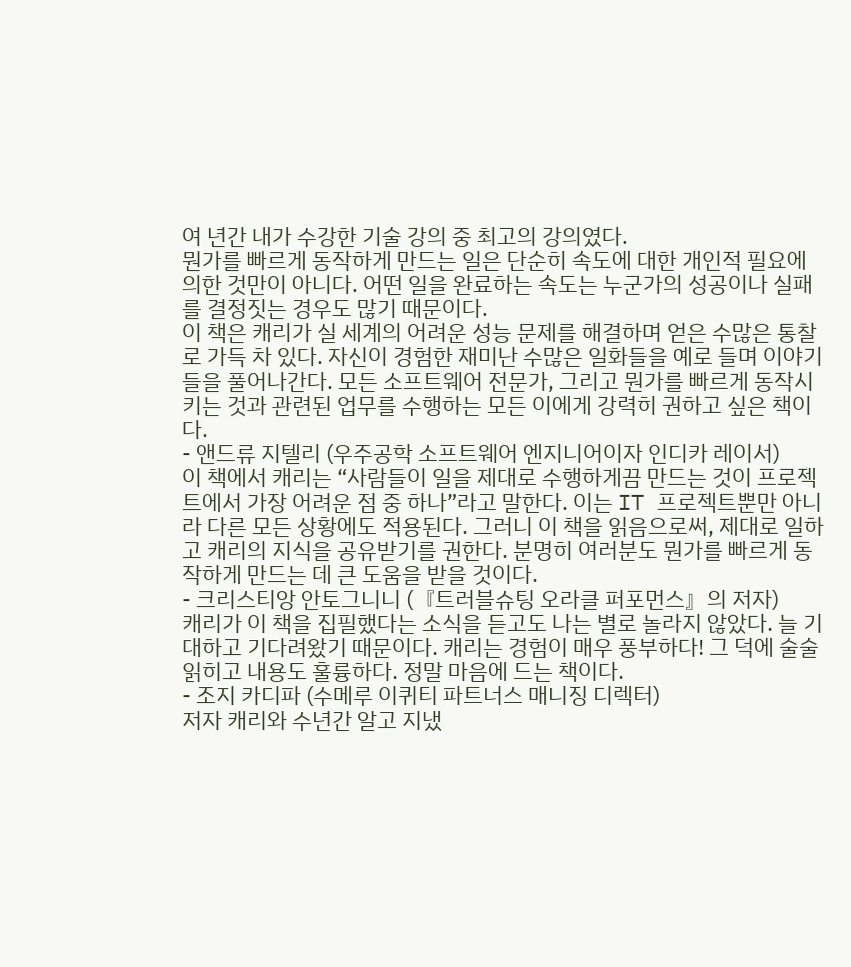여 년간 내가 수강한 기술 강의 중 최고의 강의였다.
뭔가를 빠르게 동작하게 만드는 일은 단순히 속도에 대한 개인적 필요에 의한 것만이 아니다. 어떤 일을 완료하는 속도는 누군가의 성공이나 실패를 결정짓는 경우도 많기 때문이다.
이 책은 캐리가 실 세계의 어려운 성능 문제를 해결하며 얻은 수많은 통찰로 가득 차 있다. 자신이 경험한 재미난 수많은 일화들을 예로 들며 이야기들을 풀어나간다. 모든 소프트웨어 전문가, 그리고 뭔가를 빠르게 동작시키는 것과 관련된 업무를 수행하는 모든 이에게 강력히 권하고 싶은 책이다.
- 앤드류 지텔리 (우주공학 소프트웨어 엔지니어이자 인디카 레이서)
이 책에서 캐리는 “사람들이 일을 제대로 수행하게끔 만드는 것이 프로젝트에서 가장 어려운 점 중 하나”라고 말한다. 이는 IT 프로젝트뿐만 아니라 다른 모든 상황에도 적용된다. 그러니 이 책을 읽음으로써, 제대로 일하고 캐리의 지식을 공유받기를 권한다. 분명히 여러분도 뭔가를 빠르게 동작하게 만드는 데 큰 도움을 받을 것이다.
- 크리스티앙 안토그니니 (『트러블슈팅 오라클 퍼포먼스』의 저자)
캐리가 이 책을 집필했다는 소식을 듣고도 나는 별로 놀라지 않았다. 늘 기대하고 기다려왔기 때문이다. 캐리는 경험이 매우 풍부하다! 그 덕에 술술 읽히고 내용도 훌륭하다. 정말 마음에 드는 책이다.
- 조지 카디파 (수메루 이퀴티 파트너스 매니징 디렉터)
저자 캐리와 수년간 알고 지냈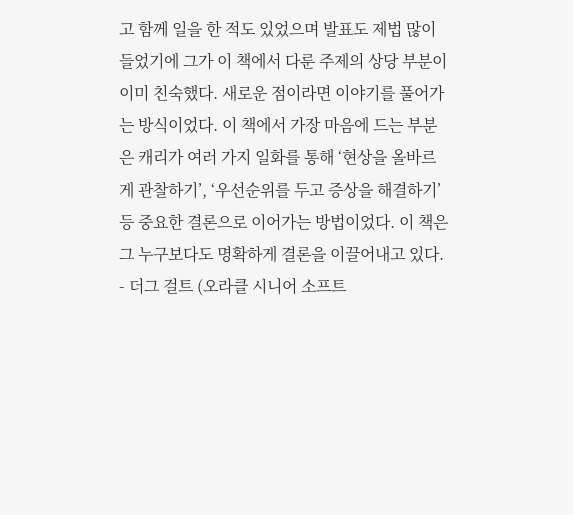고 함께 일을 한 적도 있었으며 발표도 제법 많이 들었기에 그가 이 책에서 다룬 주제의 상당 부분이 이미 친숙했다. 새로운 점이라면 이야기를 풀어가는 방식이었다. 이 책에서 가장 마음에 드는 부분은 캐리가 여러 가지 일화를 통해 ‘현상을 올바르게 관찰하기’, ‘우선순위를 두고 증상을 해결하기’ 등 중요한 결론으로 이어가는 방법이었다. 이 책은 그 누구보다도 명확하게 결론을 이끌어내고 있다.
- 더그 걸트 (오라클 시니어 소프트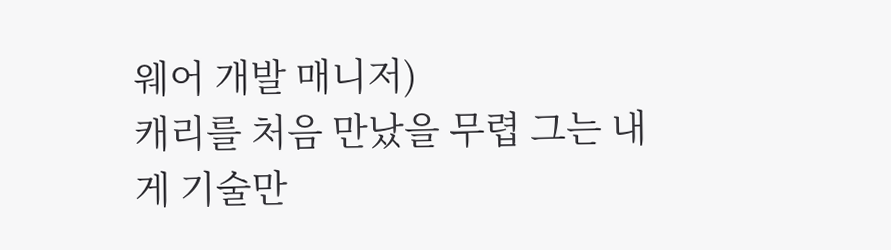웨어 개발 매니저)
캐리를 처음 만났을 무렵 그는 내게 기술만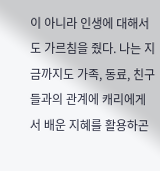이 아니라 인생에 대해서도 가르침을 줬다. 나는 지금까지도 가족, 동료, 친구들과의 관계에 캐리에게서 배운 지혜를 활용하곤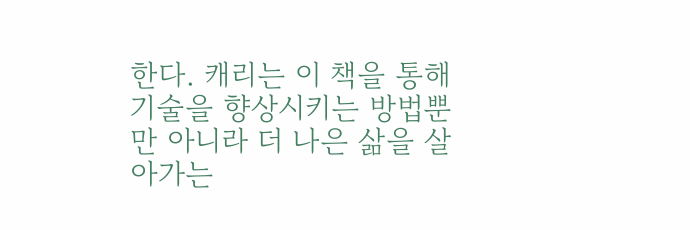한다. 캐리는 이 책을 통해 기술을 향상시키는 방법뿐만 아니라 더 나은 삶을 살아가는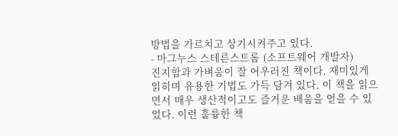방법을 가르치고 상기시켜주고 있다.
- 마그누스 스테른스트롬 (소프트웨어 개발자)
진지함과 가벼움이 잘 어우러진 책이다. 재미있게 읽히며 유용한 기법도 가득 담겨 있다. 이 책을 읽으면서 매우 생산적이고도 즐거운 배움을 얻을 수 있었다. 이런 훌륭한 책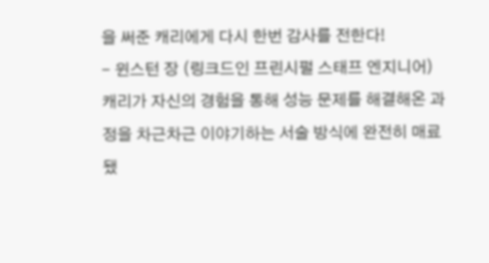을 써준 캐리에게 다시 한번 감사를 전한다!
- 윈스턴 장 (링크드인 프린시펄 스태프 엔지니어)
캐리가 자신의 경험을 통해 성능 문제를 해결해온 과정을 차근차근 이야기하는 서술 방식에 완전히 매료됐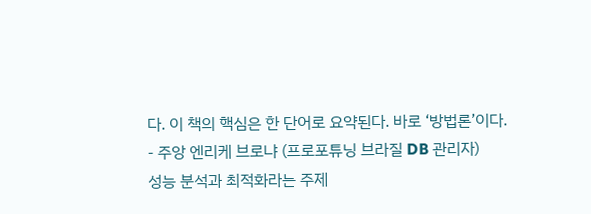다. 이 책의 핵심은 한 단어로 요약된다. 바로 ‘방법론’이다.
- 주앙 엔리케 브로냐 (프로포튜닝 브라질 DB 관리자)
성능 분석과 최적화라는 주제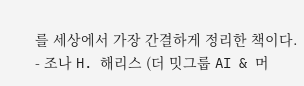를 세상에서 가장 간결하게 정리한 책이다.
- 조나 H. 해리스 (더 밋그룹 AI & 머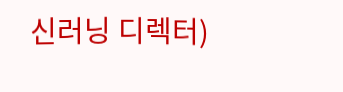신러닝 디렉터)